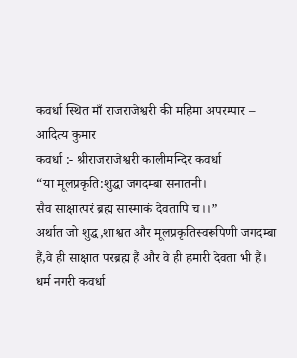कवर्धा स्थित माँ राजराजेश्वरी की महिमा अपरम्पार – आदित्य कुमार
कवर्धा :- श्रीराजराजेश्वरी कालीमन्दिर कवर्धा
“या मूलप्रकृति:शुद्धा जगदम्बा सनातनी।
सैव साक्षात्परं ब्रह्म सास्माकं देवतापि च।।”
अर्थात जो शुद्ध,शाश्वत और मूलप्रकृतिस्वरूपिणी जगदम्बा हैं,वे ही साक्षात परब्रह्म हैं और वे ही हमारी देवता भी हैं।
धर्म नगरी कवर्धा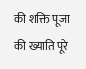की शक्ति पूजा की ख्याति पूरे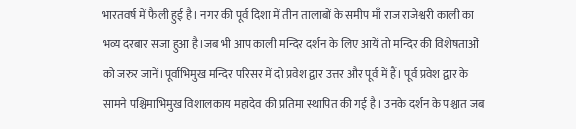भारतवर्ष में फैली हुई है। नगर की पूर्व दिशा में तीन तालाबों के समीप माँ राज राजेश्वरी काली का भव्य दरबार सजा हुआ है।जब भी आप काली मन्दिर दर्शन के लिए आयें तो मन्दिर की विशेषताओं को जरुर जानें।पूर्वाभिमुख मन्दिर परिसर में दो प्रवेश द्वार उत्तर और पूर्व में हैं। पूर्व प्रवेश द्वार के सामने पश्चिमाभिमुख विशालकाय महादेव की प्रतिमा स्थापित की गई है। उनके दर्शन के पश्चात जब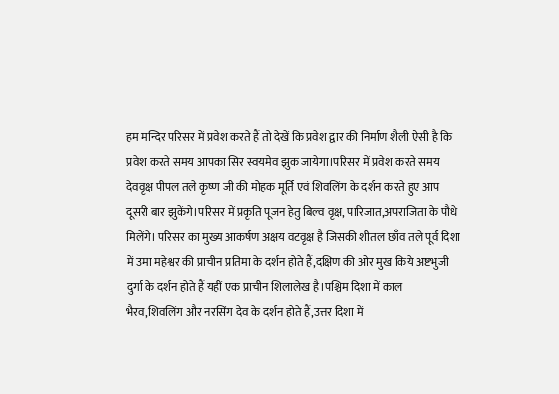हम मन्दिर परिसर में प्रवेश करते हैं तो देखें कि प्रवेश द्वार की निर्माण शैली ऐसी है कि प्रवेश करते समय आपका सिर स्वयमेव झुक जायेगा।परिसर में प्रवेश करते समय देववृक्ष पीपल तले कृष्ण जी की मोहक मूर्ति एवं शिवलिंग के दर्शन करते हुए आप दूसरी बार झुकेंगे।परिसर में प्रकृति पूजन हेतु बिल्व वृक्ष, पारिजात,अपराजिता के पौधे मिलेंगे। परिसर का मुख्य आकर्षण अक्षय वटवृक्ष है जिसकी शीतल छाँव तले पूर्व दिशा में उमा महेश्वर की प्राचीन प्रतिमा के दर्शन होते हैं,दक्षिण की ओर मुख किये अष्टभुजी दुर्गा के दर्शन होते हैं यहीं एक प्राचीन शिलालेख है।पश्चिम दिशा में काल भैरव,शिवलिंग और नरसिंग देव के दर्शन होते हैं,उत्तर दिशा में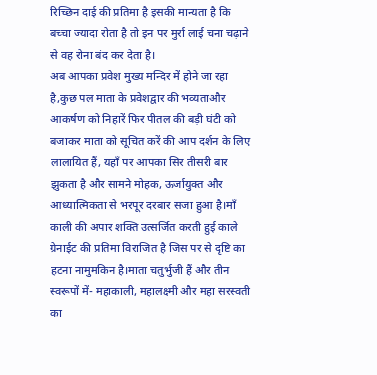रिच्छिन दाई की प्रतिमा है इसकी मान्यता है कि बच्चा ज्यादा रोता है तो इन पर मुर्रा लाई चना चढ़ाने से वह रोना बंद कर देता है।
अब आपका प्रवेश मुख्य मन्दिर में होने जा रहा है,कुछ पल माता के प्रवेशद्वार की भव्यताऔर आकर्षण को निहारें फिर पीतल की बड़ी घंटी को बजाकर माता को सूचित करें की आप दर्शन के लिए लालायित हैं, यहाँ पर आपका सिर तीसरी बार झुकता है और सामने मोहक, ऊर्जायुक्त और आध्यात्मिकता से भरपूर दरबार सजा हुआ है।माँ काली की अपार शक्ति उत्सर्जित करती हुई काले ग्रेनाईट की प्रतिमा विराजित है जिस पर से दृष्टि का हटना नामुमकिन है।माता चतुर्भुजी हैं और तीन स्वरूपों में- महाकाली, महालक्ष्मी और महा सरस्वती का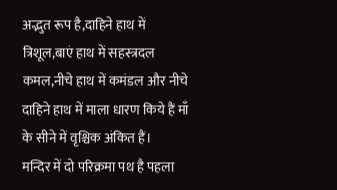अद्भुत रूप है,दाहिने हाथ में त्रिशूल,बाएं हाथ में सहस्त्रदल कमल,नीचे हाथ में कमंडल और नीचे दाहिने हाथ में माला धारण किये हैं माँ के सीने में वृश्चिक अंकित हैं।
मन्दिर में दो परिक्रमा पथ है पहला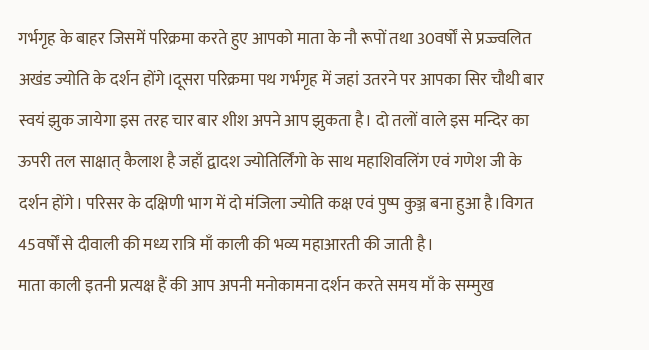गर्भगृह के बाहर जिसमें परिक्रमा करते हुए आपको माता के नौ रूपों तथा 30वर्षों से प्रज्ज्वलित अखंड ज्योति के दर्शन होंगे।दूसरा परिक्रमा पथ गर्भगृह में जहां उतरने पर आपका सिर चौथी बार स्वयं झुक जायेगा इस तरह चार बार शीश अपने आप झुकता है। दो तलों वाले इस मन्दिर का ऊपरी तल साक्षात् कैलाश है जहाँ द्वादश ज्योतिर्लिंगो के साथ महाशिवलिंग एवं गणेश जी के दर्शन होंगे। परिसर के दक्षिणी भाग में दो मंजिला ज्योति कक्ष एवं पुष्प कुञ्ज बना हुआ है।विगत 45वर्षों से दीवाली की मध्य रात्रि माँ काली की भव्य महाआरती की जाती है।
माता काली इतनी प्रत्यक्ष हैं की आप अपनी मनोकामना दर्शन करते समय माँ के सम्मुख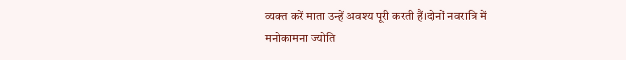व्यक्त करें माता उन्हें अवश्य पूरी करती हैं।दोनों नवरात्रि में मनोकामना ज्योति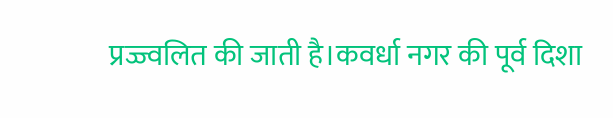प्रज्ज्वलित की जाती है।कवर्धा नगर की पूर्व दिशा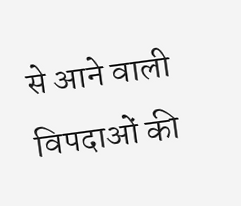से आने वाली विपदाओं की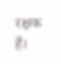रक्षक हैं।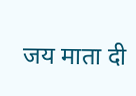जय माता दी